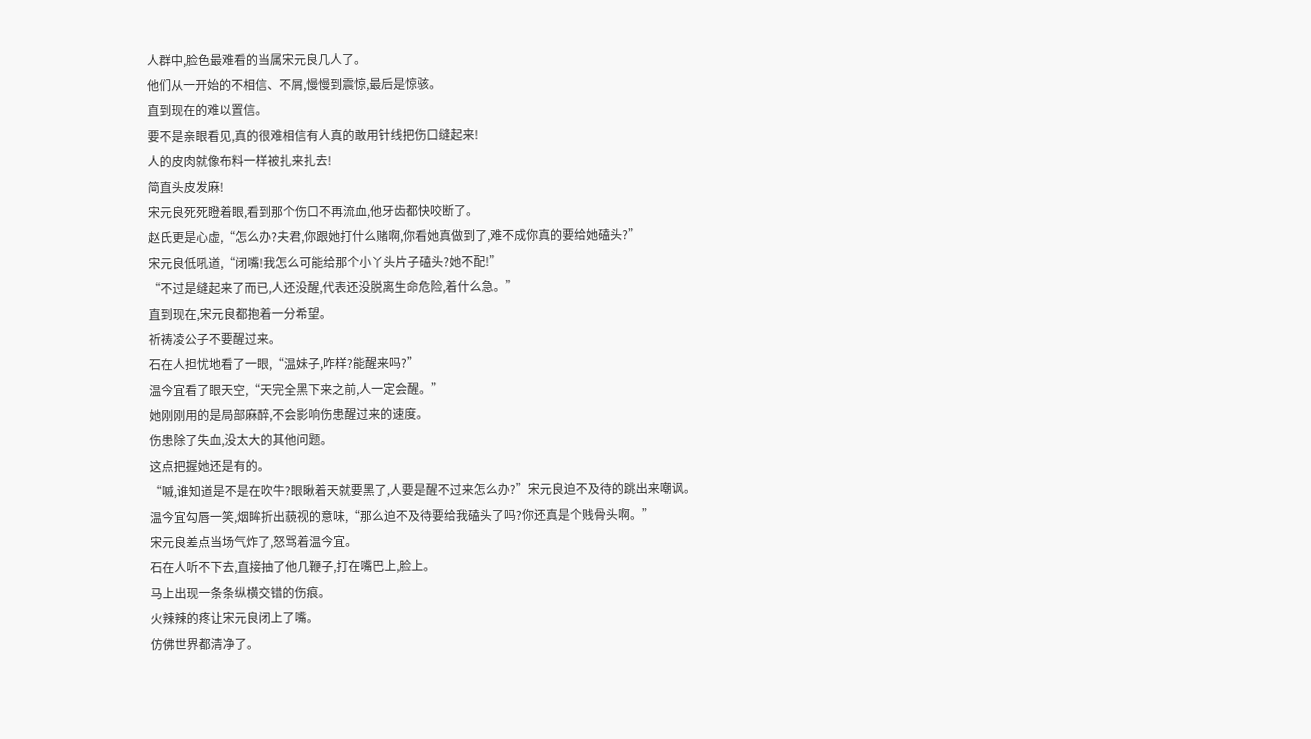人群中,脸色最难看的当属宋元良几人了。
他们从一开始的不相信、不屑,慢慢到震惊,最后是惊骇。
直到现在的难以置信。
要不是亲眼看见,真的很难相信有人真的敢用针线把伤口缝起来!
人的皮肉就像布料一样被扎来扎去!
简直头皮发麻!
宋元良死死瞪着眼,看到那个伤口不再流血,他牙齿都快咬断了。
赵氏更是心虚,“怎么办?夫君,你跟她打什么赌啊,你看她真做到了,难不成你真的要给她磕头?”
宋元良低吼道,“闭嘴!我怎么可能给那个小丫头片子磕头?她不配!”
“不过是缝起来了而已,人还没醒,代表还没脱离生命危险,着什么急。”
直到现在,宋元良都抱着一分希望。
祈祷凌公子不要醒过来。
石在人担忧地看了一眼,“温妹子,咋样?能醒来吗?”
温今宜看了眼天空,“天完全黑下来之前,人一定会醒。”
她刚刚用的是局部麻醉,不会影响伤患醒过来的速度。
伤患除了失血,没太大的其他问题。
这点把握她还是有的。
“嘁,谁知道是不是在吹牛?眼瞅着天就要黑了,人要是醒不过来怎么办?”宋元良迫不及待的跳出来嘲讽。
温今宜勾唇一笑,烟眸折出藐视的意味,“那么迫不及待要给我磕头了吗?你还真是个贱骨头啊。”
宋元良差点当场气炸了,怒骂着温今宜。
石在人听不下去,直接抽了他几鞭子,打在嘴巴上,脸上。
马上出现一条条纵横交错的伤痕。
火辣辣的疼让宋元良闭上了嘴。
仿佛世界都清净了。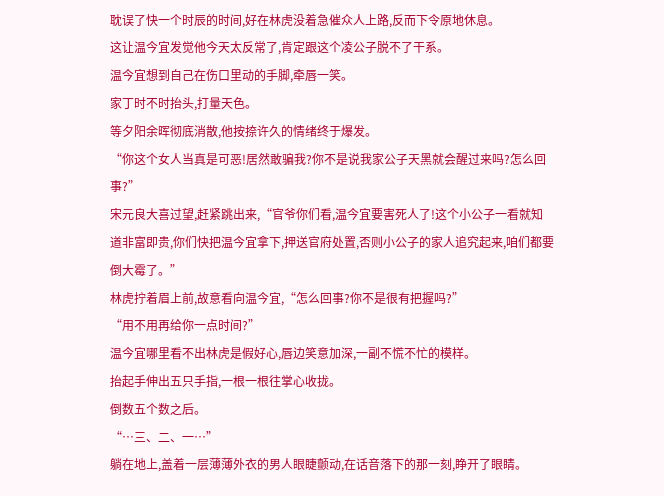耽误了快一个时辰的时间,好在林虎没着急催众人上路,反而下令原地休息。
这让温今宜发觉他今天太反常了,肯定跟这个凌公子脱不了干系。
温今宜想到自己在伤口里动的手脚,牵唇一笑。
家丁时不时抬头,打量天色。
等夕阳余晖彻底消散,他按捺许久的情绪终于爆发。
“你这个女人当真是可恶!居然敢骗我?你不是说我家公子天黑就会醒过来吗?怎么回事?”
宋元良大喜过望,赶紧跳出来,“官爷你们看,温今宜要害死人了!这个小公子一看就知道非富即贵,你们快把温今宜拿下,押送官府处置,否则小公子的家人追究起来,咱们都要倒大霉了。”
林虎拧着眉上前,故意看向温今宜,“怎么回事?你不是很有把握吗?”
“用不用再给你一点时间?”
温今宜哪里看不出林虎是假好心,唇边笑意加深,一副不慌不忙的模样。
抬起手伸出五只手指,一根一根往掌心收拢。
倒数五个数之后。
“…三、二、一…”
躺在地上,盖着一层薄薄外衣的男人眼睫颤动,在话音落下的那一刻,睁开了眼睛。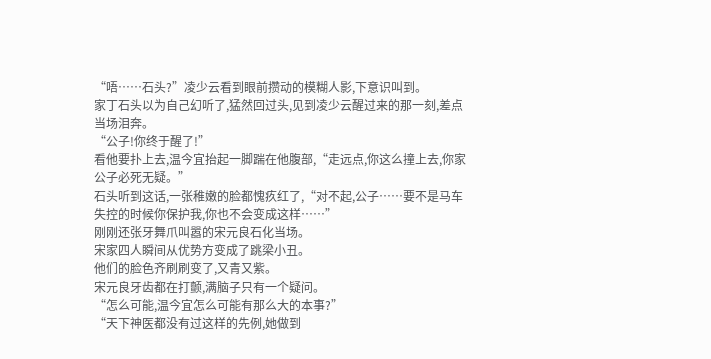“唔……石头?”凌少云看到眼前攒动的模糊人影,下意识叫到。
家丁石头以为自己幻听了,猛然回过头,见到凌少云醒过来的那一刻,差点当场泪奔。
“公子!你终于醒了!”
看他要扑上去,温今宜抬起一脚踹在他腹部,“走远点,你这么撞上去,你家公子必死无疑。”
石头听到这话,一张稚嫩的脸都愧疚红了,“对不起,公子……要不是马车失控的时候你保护我,你也不会变成这样……”
刚刚还张牙舞爪叫嚣的宋元良石化当场。
宋家四人瞬间从优势方变成了跳梁小丑。
他们的脸色齐刷刷变了,又青又紫。
宋元良牙齿都在打颤,满脑子只有一个疑问。
“怎么可能,温今宜怎么可能有那么大的本事?”
“天下神医都没有过这样的先例,她做到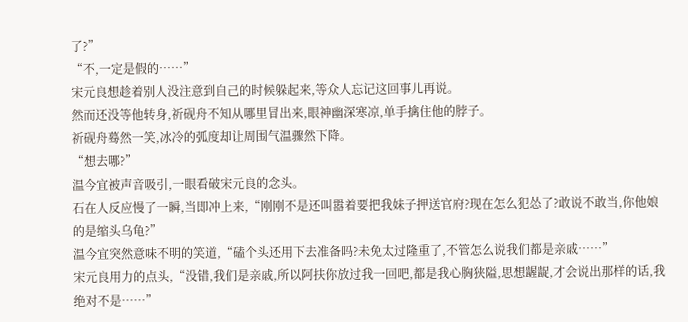了?”
“不,一定是假的……”
宋元良想趁着别人没注意到自己的时候躲起来,等众人忘记这回事儿再说。
然而还没等他转身,祈砚舟不知从哪里冒出来,眼神幽深寒凉,单手擒住他的脖子。
祈砚舟蓦然一笑,冰冷的弧度却让周围气温骤然下降。
“想去哪?”
温今宜被声音吸引,一眼看破宋元良的念头。
石在人反应慢了一瞬,当即冲上来,“刚刚不是还叫嚣着要把我妹子押送官府?现在怎么犯怂了?敢说不敢当,你他娘的是缩头乌龟?”
温今宜突然意味不明的笑道,“磕个头还用下去准备吗?未免太过隆重了,不管怎么说我们都是亲戚……”
宋元良用力的点头,“没错,我们是亲戚,所以阿扶你放过我一回吧,都是我心胸狭隘,思想龌龊,才会说出那样的话,我绝对不是……”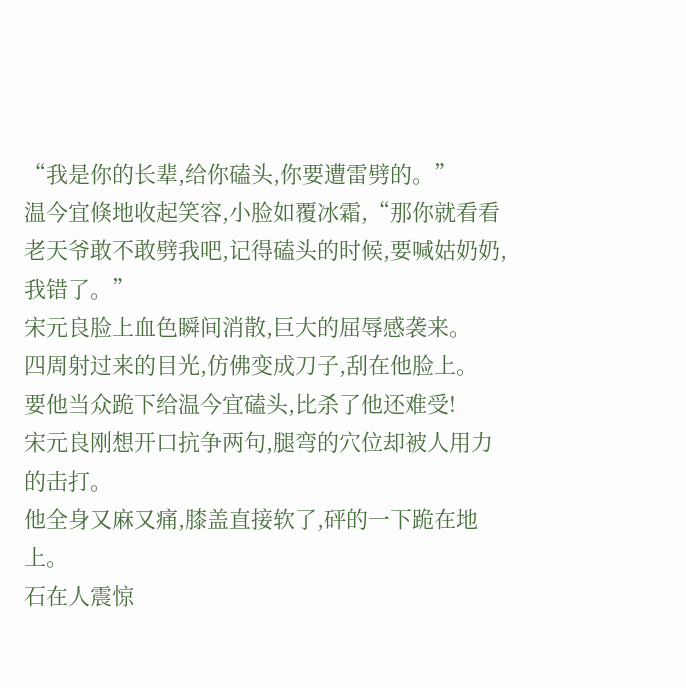“我是你的长辈,给你磕头,你要遭雷劈的。”
温今宜倏地收起笑容,小脸如覆冰霜,“那你就看看老天爷敢不敢劈我吧,记得磕头的时候,要喊姑奶奶,我错了。”
宋元良脸上血色瞬间消散,巨大的屈辱感袭来。
四周射过来的目光,仿佛变成刀子,刮在他脸上。
要他当众跪下给温今宜磕头,比杀了他还难受!
宋元良刚想开口抗争两句,腿弯的穴位却被人用力的击打。
他全身又麻又痛,膝盖直接软了,砰的一下跪在地上。
石在人震惊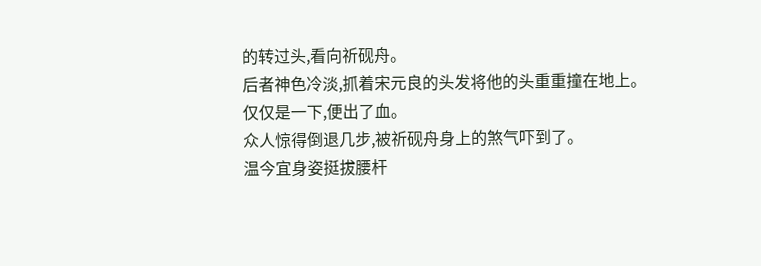的转过头,看向祈砚舟。
后者神色冷淡,抓着宋元良的头发将他的头重重撞在地上。
仅仅是一下,便出了血。
众人惊得倒退几步,被祈砚舟身上的煞气吓到了。
温今宜身姿挺拔腰杆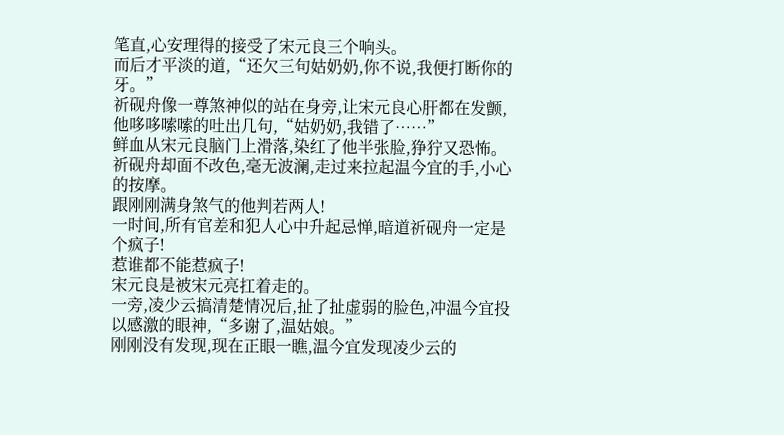笔直,心安理得的接受了宋元良三个响头。
而后才平淡的道,“还欠三句姑奶奶,你不说,我便打断你的牙。”
祈砚舟像一尊煞神似的站在身旁,让宋元良心肝都在发颤,他哆哆嗦嗦的吐出几句,“姑奶奶,我错了……”
鲜血从宋元良脑门上滑落,染红了他半张脸,狰狞又恐怖。
祈砚舟却面不改色,毫无波澜,走过来拉起温今宜的手,小心的按摩。
跟刚刚满身煞气的他判若两人!
一时间,所有官差和犯人心中升起忌惮,暗道祈砚舟一定是个疯子!
惹谁都不能惹疯子!
宋元良是被宋元亮扛着走的。
一旁,凌少云搞清楚情况后,扯了扯虚弱的脸色,冲温今宜投以感激的眼神,“多谢了,温姑娘。”
刚刚没有发现,现在正眼一瞧,温今宜发现凌少云的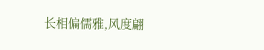长相偏儒雅,风度翩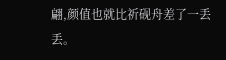翩,颜值也就比祈砚舟差了一丢丢。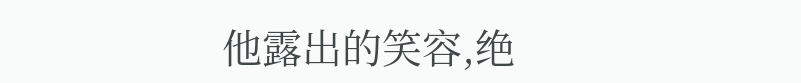他露出的笑容,绝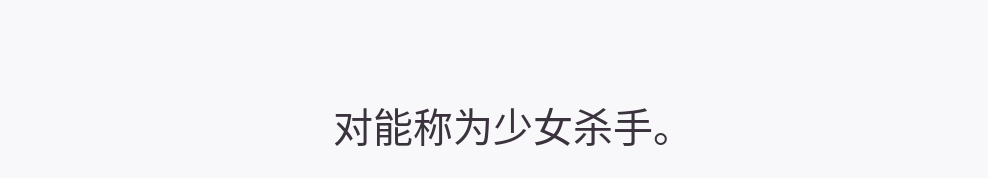对能称为少女杀手。